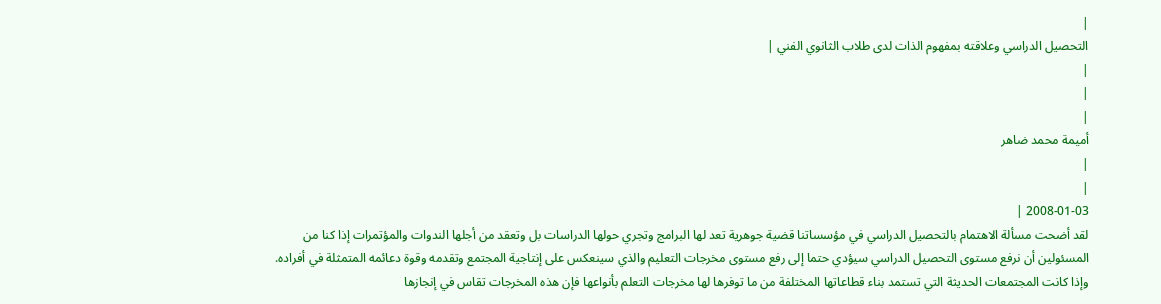|
التحصيل الدراسي وعلاقته بمفهوم الذات لدى طلاب الثانوي الفني |
|
|
|
أميمة محمد ضاهر
|
|
2008-01-03 |
لقد أضحت مسألة الاهتمام بالتحصيل الدراسي في مؤسساتنا قضية جوهرية تعد لها البرامج وتجري حولها الدراسات بل وتعقد من أجلها الندوات والمؤتمرات إذا كنا من المسئولين أن نرفع مستوى التحصيل الدراسي سيؤدي حتما إلى رفع مستوى مخرجات التعليم والذي سينعكس على إنتاجية المجتمع وتقدمه وقوة دعائمه المتمثلة في أفراده.
وإذا كانت المجتمعات الحديثة التي تستمد بناء قطاعاتها المختلفة من ما توفرها لها مخرجات التعلم بأنواعها فإن هذه المخرجات تقاس في إنجازها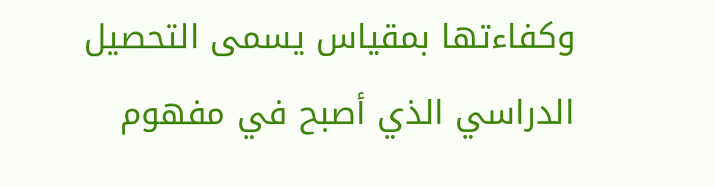وكفاءتها بمقياس يسمى التحصيل الدراسي الذي أصبح في مفهوم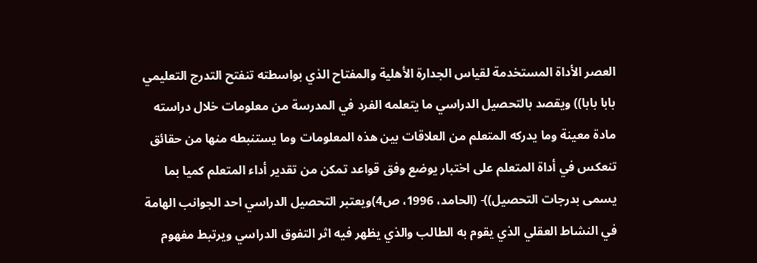العصر الأداة المستخدمة لقياس الجدارة الأهلية والمفتاح الذي بواسطته تنفتح التدرج التعليمي بابا بابا)) ويقصد بالتحصيل الدراسي ما يتعلمه الفرد في المدرسة من معلومات خلال دراسته مادة معينة وما يدركه المتعلم من العلاقات بين هذه المعلومات وما يستنبطه منها من حقائق تنعكس في أداة المتعلم على اختبار يوضع وفق قواعد تمكن من تقدير أداء المتعلم كميا بما يسمى بدرجات التحصيل))- (الحامد، 1996، ص4)ويعتبر التحصيل الدراسي احد الجوانب الهامة في النشاط العقلي الذي يقوم به الطالب والذي يظهر فيه اثر التفوق الدراسي ويرتبط مفهوم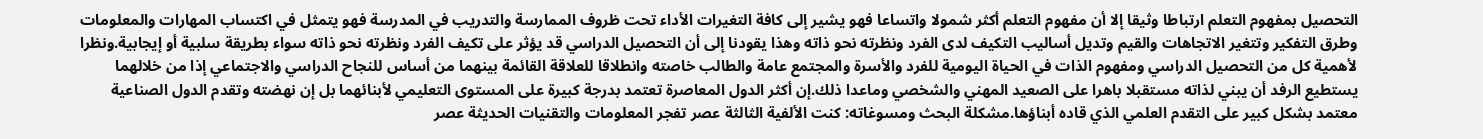التحصيل بمفهوم التعلم ارتباطا وثيقا إلا أن مفهوم التعلم أكثر شمولا واتساعا فهو يشير إلى كافة التغيرات الأداء تحت ظروف الممارسة والتدريب في المدرسة فهو يتمثل في اكتساب المهارات والمعلومات وطرق التفكير وتتغير الاتجاهات والقيم وتديل أساليب التكيف لدى الفرد ونظرته نحو ذاته وهذا يقودنا إلى أن التحصيل الدراسي قد يؤثر على تكيف الفرد ونظرته نحو ذاته سواء بطريقة سلبية أو إيجابية.ونظرا لأهمية كل من التحصيل الدراسي ومفهوم الذات في الحياة اليومية للفرد والأسرة والمجتمع عامة والطالب خاصته وانطلاقا للعلاقة القائمة بينهما من أساس للنجاح الدراسي والاجتماعي إذا من خلالهما يستطيع الرفد أن يبني لذاته مستقبلا باهرا على الصعيد المهني والشخصي وماعدا ذلك.إن أكثر الدول المعاصرة تعتمد بدرجة كبيرة على المستوى التعليمي لأبنائهما بل إن نهضته وتقدم الدول الصناعية معتمد بشكل كبير على التقدم العلمي الذي قاده أبناؤها.مشكلة البحث ومسوغاته: كنت الألفية الثالثة عصر تفجر المعلومات والتقنيات الحديثة عصر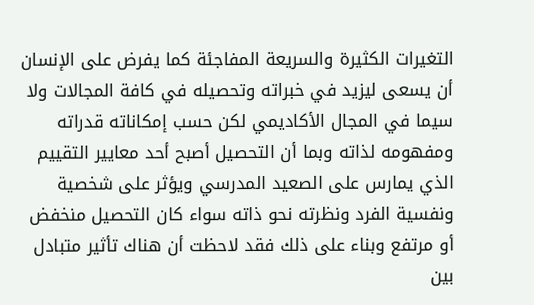التغيرات الكثيرة والسريعة المفاجئة كما يفرض على الإنسان أن يسعى ليزيد في خبراته وتحصيله في كافة المجالات ولا سيما في المجال الأكاديمي لكن حسب إمكاناته قدراته ومفهومه لذاته وبما أن التحصيل أصبح أحد معايير التقييم الذي يمارس على الصعيد المدرسي ويؤثر على شخصية ونفسية الفرد ونظرته نحو ذاته سواء كان التحصيل منخفض أو مرتفع وبناء على ذلك فقد لاحظت أن هناك تأثير متبادل بين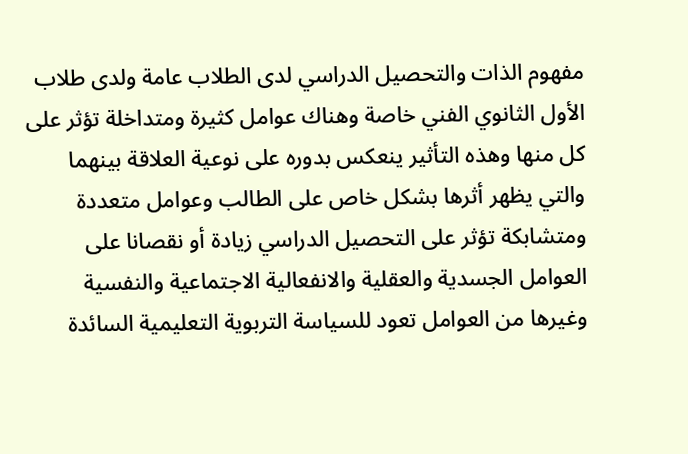مفهوم الذات والتحصيل الدراسي لدى الطلاب عامة ولدى طلاب الأول الثانوي الفني خاصة وهناك عوامل كثيرة ومتداخلة تؤثر على كل منها وهذه التأثير ينعكس بدوره على نوعية العلاقة بينهما والتي يظهر أثرها بشكل خاص على الطالب وعوامل متعددة ومتشابكة تؤثر على التحصيل الدراسي زيادة أو نقصانا على العوامل الجسدية والعقلية والانفعالية الاجتماعية والنفسية وغيرها من العوامل تعود للسياسة التربوية التعليمية السائدة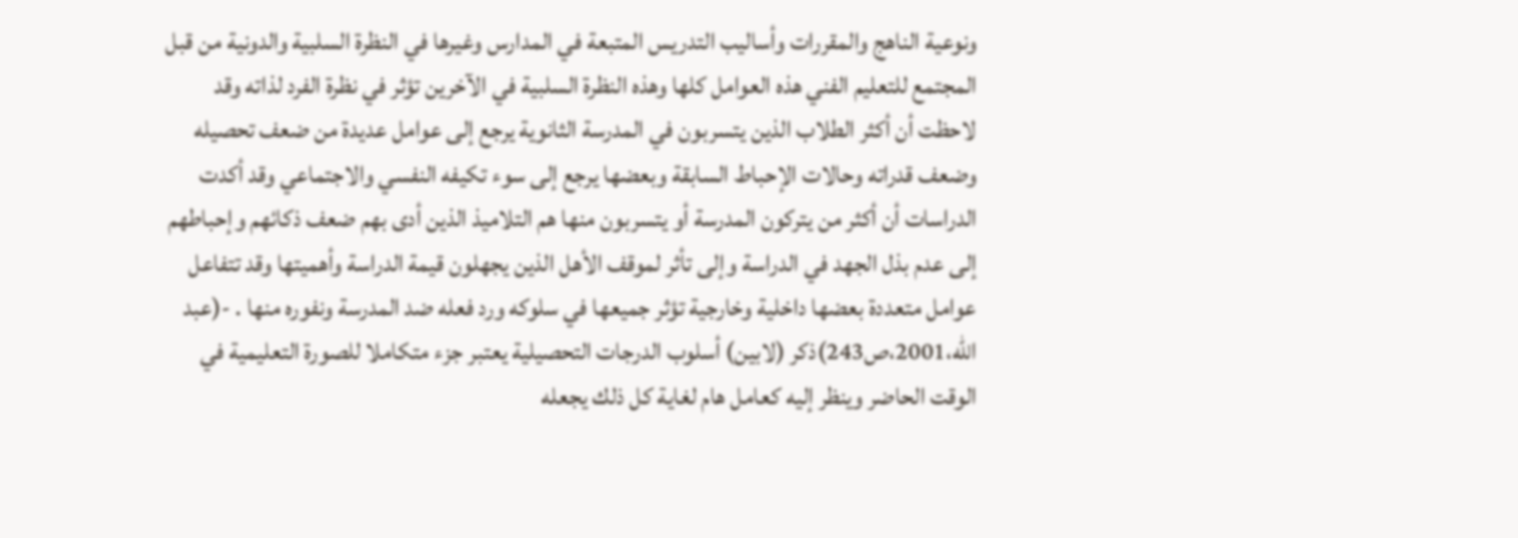ونوعية الناهج والمقررات وأساليب التدريس المتبعة في المدارس وغيرها في النظرة السلبية والدونية من قبل المجتمع للتعليم الفني هذه العوامل كلها وهذه النظرة السلبية في الآخرين تؤثر في نظرة الفرد لذاته وقد لاحظت أن أكثر الطلاب الذين يتسربون في المدرسة الثانوية يرجع إلى عوامل عديدة من ضعف تحصيله وضعف قدراته وحالات الإحباط السابقة وبعضها يرجع إلى سوء تكيفه النفسي والاجتماعي وقد أكدت الدراسات أن أكثر من يتركون المدرسة أو يتسربون منها هم التلاميذ الذين أدى بهم ضعف ذكائهم وإحباطهم إلى عدم بذل الجهد في الدراسة وإلى تأثر لموقف الأهل الذين يجهلون قيمة الدراسة وأهميتها وقد تتفاعل عوامل متعددة بعضها داخلية وخارجية تؤثر جميعها في سلوكه ورد فعله ضد المدرسة ونفوره منها . -(عبد الله،2001،ص243)ذكر (لابين) أسلوب الدرجات التحصيلية يعتبر جزء متكاملا للصورة التعليمية في الوقت الحاضر وينظر إليه كعامل هام لغاية كل ذلك يجعله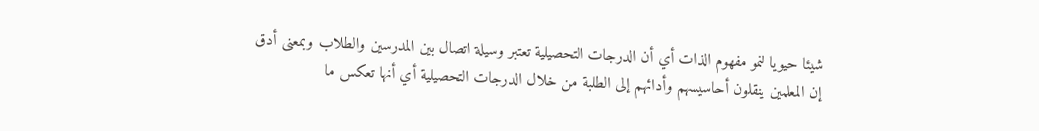شيئا حيويا لنمو مفهوم الذات أي أن الدرجات التحصيلية تعتبر وسيلة اتصال بين المدرسين والطلاب وبمعنى أدق إن المعلمين ينقلون أحاسيسهم وأدائهم إلى الطلبة من خلال الدرجات التحصيلية أي أنها تعكس ما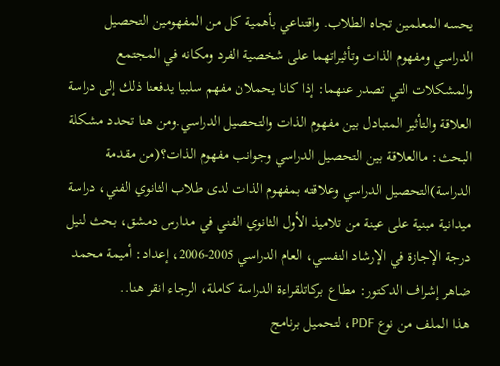يحسه المعلمين تجاه الطلاب. واقتناعي بأهمية كل من المفهومين التحصيل الدراسي ومفهوم الذات وتأثيراتهما على شخصية الفرد ومكانه في المجتمع والمشكلات التي تصدر عنهما: إذا كانا يحملان مفهم سلبيا يدفعنا ذلك إلى دراسة العلاقة والتأثير المتبادل بين مفهوم الذات والتحصيل الدراسي.ومن هنا تحدد مشكلة البحث: ماالعلاقة بين التحصيل الدراسي وجوانب مفهوم الذات؟(من مقدمة الدراسة)التحصيل الدراسي وعلاقته بمفهوم الذات لدى طلاب الثانوي الفني، دراسة ميدانية مبنية على عينة من تلاميذ الأول الثانوي الفني في مدارس دمشق، بحث لنيل درجة الإجازة في الإرشاد النفسي، العام الدراسي 2005-2006، إعداد: أميمة محمد ضاهر إشراف الدكتور: مطاع بركاتلقراءة الدراسة كاملة، الرجاء انقر هنا..
هذا الملف من نوع PDF، لتحميل برنامج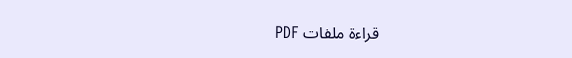قراءة ملفات PDF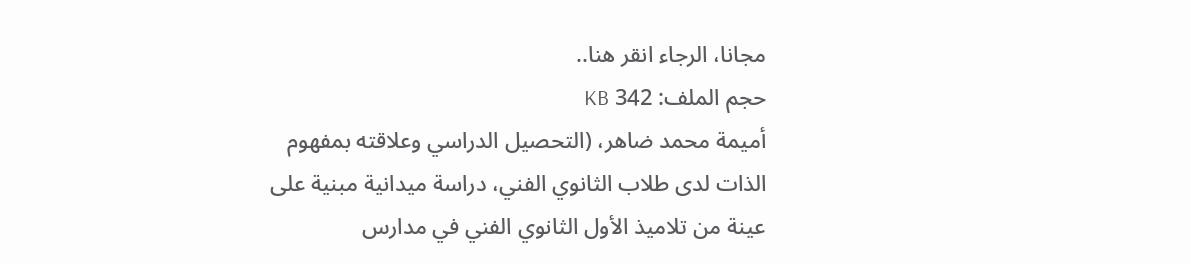مجانا، الرجاء انقر هنا..
حجم الملف: 342 KB
أميمة محمد ضاهر، (التحصيل الدراسي وعلاقته بمفهوم الذات لدى طلاب الثانوي الفني، دراسة ميدانية مبنية على عينة من تلاميذ الأول الثانوي الفني في مدارس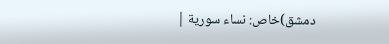دمشق)خاص: نساء سورية |